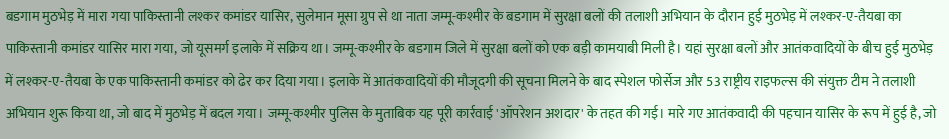बडगाम मुठभेड़ में मारा गया पाकिस्तानी लश्कर कमांडर यासिर, सुलेमान मूसा ग्रुप से था नाता जम्मू-कश्मीर के बडगाम में सुरक्षा बलों की तलाशी अभियान के दौरान हुई मुठभेड़ में लश्कर-ए-तैयबा का पाकिस्तानी कमांडर यासिर मारा गया, जो यूसमर्ग इलाके में सक्रिय था। जम्मू-कश्मीर के बडगाम जिले में सुरक्षा बलों को एक बड़ी कामयाबी मिली है। यहां सुरक्षा बलों और आतंकवादियों के बीच हुई मुठभेड़ में लश्कर-ए-तैयबा के एक पाकिस्तानी कमांडर को ढेर कर दिया गया। इलाके में आतंकवादियों की मौजूदगी की सूचना मिलने के बाद स्पेशल फोर्सेज और 53 राष्ट्रीय राइफल्स की संयुक्त टीम ने तलाशी अभियान शुरू किया था, जो बाद में मुठभेड़ में बदल गया। जम्मू-कश्मीर पुलिस के मुताबिक यह पूरी कार्रवाई 'ऑपरेशन अशदार' के तहत की गई। मारे गए आतंकवादी की पहचान यासिर के रूप में हुई है, जो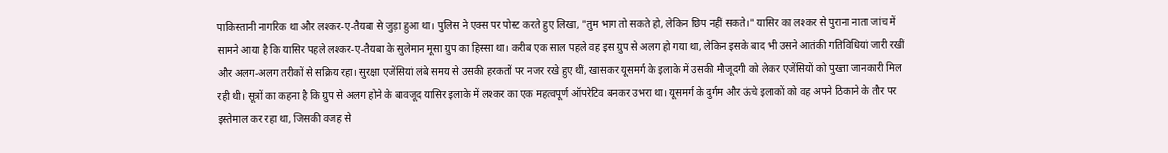पाकिस्तानी नागरिक था और लश्कर-ए-तैयबा से जुड़ा हुआ था। पुलिस ने एक्स पर पोस्ट करते हुए लिखा, "तुम भाग तो सकते हो, लेकिन छिप नहीं सकते।" यासिर का लश्कर से पुराना नाता जांच में सामने आया है कि यासिर पहले लश्कर-ए-तैयबा के सुलेमान मूसा ग्रुप का हिस्सा था। करीब एक साल पहले वह इस ग्रुप से अलग हो गया था, लेकिन इसके बाद भी उसने आतंकी गतिविधियां जारी रखीं और अलग-अलग तरीकों से सक्रिय रहा। सुरक्षा एजेंसियां लंबे समय से उसकी हरकतों पर नजर रखे हुए थीं, खासकर यूसमर्ग के इलाके में उसकी मौजूदगी को लेकर एजेंसियों को पुख्ता जानकारी मिल रही थी। सूत्रों का कहना है कि ग्रुप से अलग होने के बावजूद यासिर इलाके में लश्कर का एक महत्वपूर्ण ऑपरेटिव बनकर उभरा था। यूसमर्ग के दुर्गम और ऊंचे इलाकों को वह अपने ठिकाने के तौर पर इस्तेमाल कर रहा था, जिसकी वजह से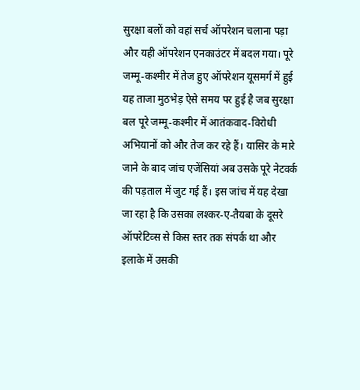सुरक्षा बलों को वहां सर्च ऑपरेशन चलाना पड़ा और यही ऑपरेशन एनकाउंटर में बदल गया। पूरे जम्मू-कश्मीर में तेज हुए ऑपरेशन यूसमर्ग में हुई यह ताजा मुठभेड़ ऐसे समय पर हुई है जब सुरक्षा बल पूरे जम्मू-कश्मीर में आतंकवाद-विरोधी अभियानों को और तेज कर रहे हैं। यासिर के मारे जाने के बाद जांच एजेंसियां अब उसके पूरे नेटवर्क की पड़ताल में जुट गई हैं। इस जांच में यह देखा जा रहा है कि उसका लश्कर-ए-तैयबा के दूसरे ऑपरेटिव्स से किस स्तर तक संपर्क था और इलाके में उसकी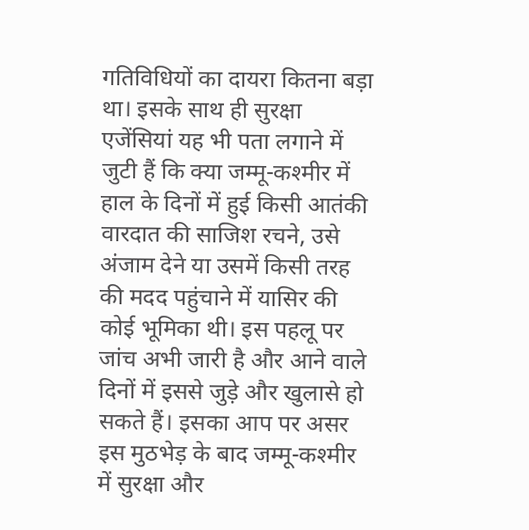गतिविधियों का दायरा कितना बड़ा था। इसके साथ ही सुरक्षा एजेंसियां यह भी पता लगाने में जुटी हैं कि क्या जम्मू-कश्मीर में हाल के दिनों में हुई किसी आतंकी वारदात की साजिश रचने, उसे अंजाम देने या उसमें किसी तरह की मदद पहुंचाने में यासिर की कोई भूमिका थी। इस पहलू पर जांच अभी जारी है और आने वाले दिनों में इससे जुड़े और खुलासे हो सकते हैं। इसका आप पर असर इस मुठभेड़ के बाद जम्मू-कश्मीर में सुरक्षा और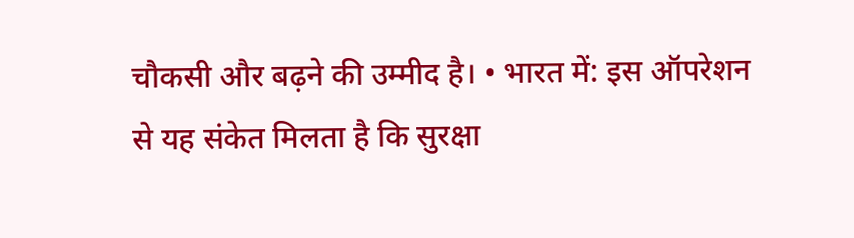चौकसी और बढ़ने की उम्मीद है। • भारत में: इस ऑपरेशन से यह संकेत मिलता है कि सुरक्षा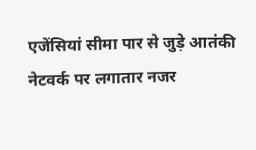एजेंसियां सीमा पार से जुड़े आतंकी नेटवर्क पर लगातार नजर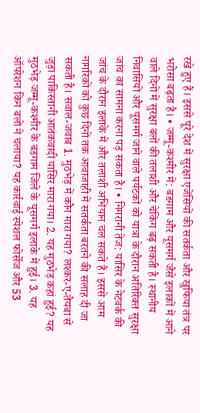रखे हुए हैं। इससे पूरे देश में सुरक्षा एजेंसियों की सतर्कता और खुफिया तंत्र पर भरोसा बढ़ता है। • जम्मू-कश्मीर में: बडगाम और यूसमर्ग जैसे इलाकों में आने वाले दिनों में सुरक्षा बलों की तलाशी और चेकिंग बढ़ सकती है। स्थानीय निवासियों और यूसमर्ग जाने वाले पर्यटकों को यात्रा के दौरान अतिरिक्त सुरक्षा जांच का सामना करना पड़ सकता है। • निगरानी तेज: यासिर के नेटवर्क की जांच के दौरान इलाके में और तलाशी अभियान चल सकते हैं। इससे आम नागरिकों को कुछ दिनों तक आवाजाही में सतर्कता बरतने की सलाह दी जा सकती है। सवाल-जवाब 1. मुठभेड़ में कौन मारा गया? लश्कर-ए-तैयबा से जुड़ा पाकिस्तानी आतंकवादी यासिर मारा गया। 2. यह मुठभेड़ कहां हुई? यह मुठभेड़ जम्मू-कश्मीर के बडगाम जिले के यूसमर्ग इलाके में हुई। 3. यह ऑपरेशन किन बलों ने चलाया? यह कार्रवाई स्पेशल फोर्सेज और 53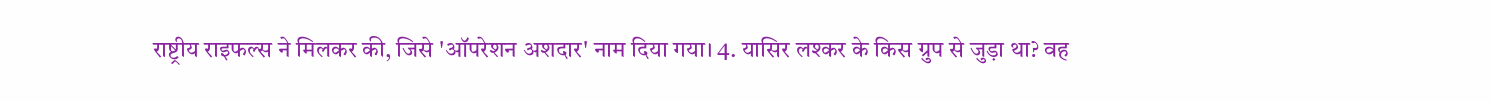राष्ट्रीय राइफल्स ने मिलकर की, जिसे 'ऑपरेशन अशदार' नाम दिया गया। 4. यासिर लश्कर के किस ग्रुप से जुड़ा था? वह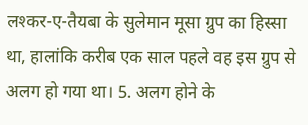लश्कर-ए-तैयबा के सुलेमान मूसा ग्रुप का हिस्सा था, हालांकि करीब एक साल पहले वह इस ग्रुप से अलग हो गया था। 5. अलग होने के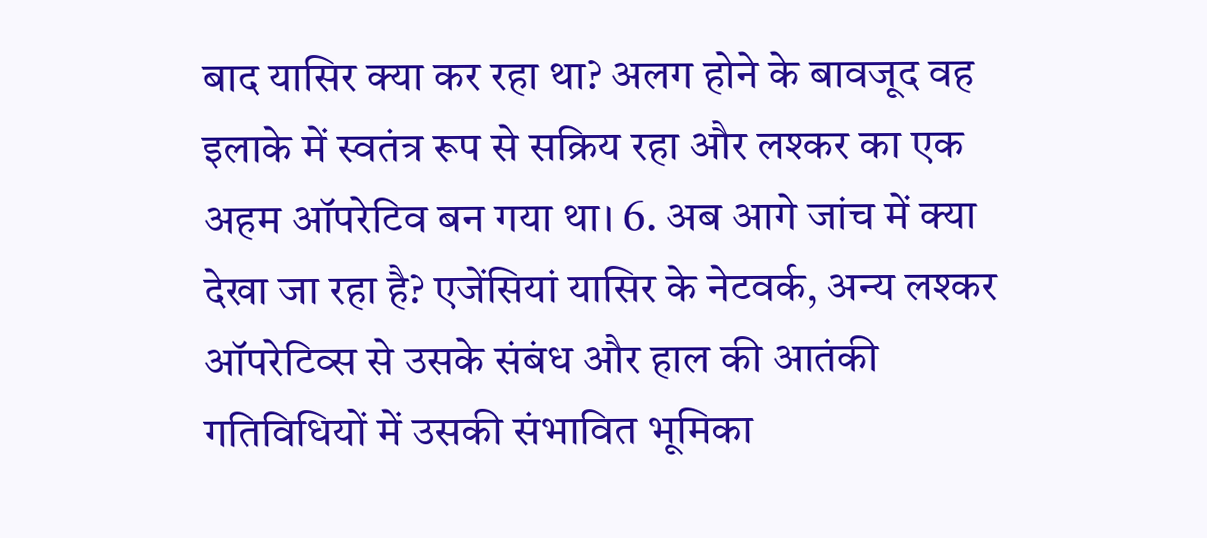बाद यासिर क्या कर रहा था? अलग होने के बावजूद वह इलाके में स्वतंत्र रूप से सक्रिय रहा और लश्कर का एक अहम ऑपरेटिव बन गया था। 6. अब आगे जांच में क्या देखा जा रहा है? एजेंसियां यासिर के नेटवर्क, अन्य लश्कर ऑपरेटिव्स से उसके संबंध और हाल की आतंकी गतिविधियों में उसकी संभावित भूमिका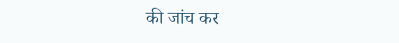की जांच कर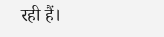रही हैं।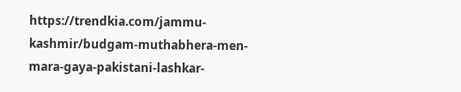https://trendkia.com/jammu-kashmir/budgam-muthabhera-men-mara-gaya-pakistani-lashkar-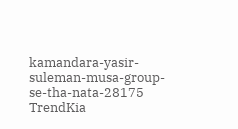kamandara-yasir-suleman-musa-group-se-tha-nata-28175 TrendKia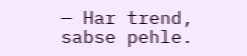— Har trend, sabse pehle.